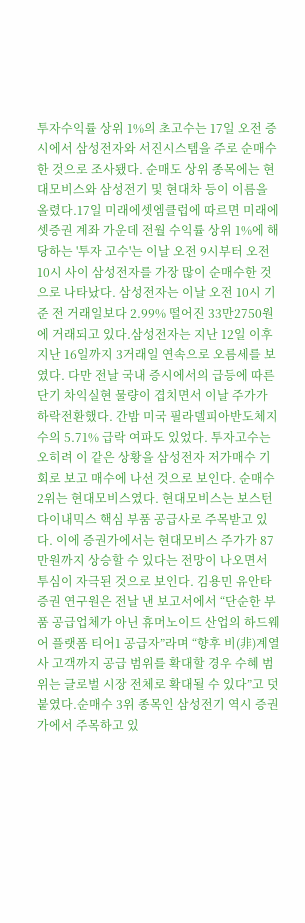투자수익률 상위 1%의 초고수는 17일 오전 증시에서 삼성전자와 서진시스템을 주로 순매수한 것으로 조사됐다. 순매도 상위 종목에는 현대모비스와 삼성전기 및 현대차 등이 이름을 올렸다.17일 미래에셋엠클럽에 따르면 미래에셋증권 계좌 가운데 전월 수익률 상위 1%에 해당하는 '투자 고수'는 이날 오전 9시부터 오전 10시 사이 삼성전자를 가장 많이 순매수한 것으로 나타났다. 삼성전자는 이날 오전 10시 기준 전 거래일보다 2.99% 떨어진 33만2750원에 거래되고 있다.삼성전자는 지난 12일 이후 지난 16일까지 3거래일 연속으로 오름세를 보였다. 다만 전날 국내 증시에서의 급등에 따른 단기 차익실현 물량이 겹치면서 이날 주가가 하락전환했다. 간밤 미국 필라델피아반도체지수의 5.71% 급락 여파도 있었다. 투자고수는 오히려 이 같은 상황을 삼성전자 저가매수 기회로 보고 매수에 나선 것으로 보인다. 순매수 2위는 현대모비스였다. 현대모비스는 보스턴다이내믹스 핵심 부품 공급사로 주목받고 있다. 이에 증권가에서는 현대모비스 주가가 87만원까지 상승할 수 있다는 전망이 나오면서 투심이 자극된 것으로 보인다. 김용민 유안타증권 연구원은 전날 낸 보고서에서 “단순한 부품 공급업체가 아닌 휴머노이드 산업의 하드웨어 플랫폼 티어1 공급자”라며 “향후 비(非)계열사 고객까지 공급 범위를 확대할 경우 수혜 범위는 글로벌 시장 전체로 확대될 수 있다”고 덧붙였다.순매수 3위 종목인 삼성전기 역시 증권가에서 주목하고 있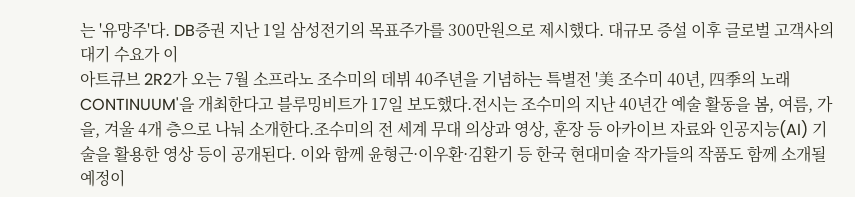는 '유망주'다. DB증권 지난 1일 삼성전기의 목표주가를 300만원으로 제시했다. 대규모 증설 이후 글로벌 고객사의 대기 수요가 이
아트큐브 2R2가 오는 7월 소프라노 조수미의 데뷔 40주년을 기념하는 특별전 '美 조수미 40년, 四季의 노래 CONTINUUM'을 개최한다고 블루밍비트가 17일 보도했다.전시는 조수미의 지난 40년간 예술 활동을 봄, 여름, 가을, 겨울 4개 층으로 나눠 소개한다.조수미의 전 세계 무대 의상과 영상, 훈장 등 아카이브 자료와 인공지능(AI) 기술을 활용한 영상 등이 공개된다. 이와 함께 윤형근·이우환·김환기 등 한국 현대미술 작가들의 작품도 함께 소개될 예정이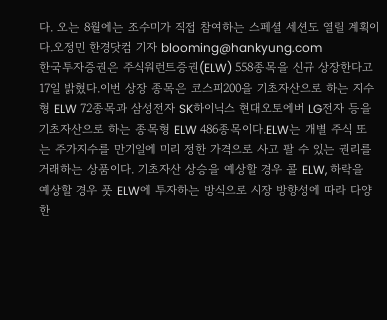다. 오는 8월에는 조수미가 직접 참여하는 스페셜 세션도 열릴 계획이다.오정민 한경닷컴 기자 blooming@hankyung.com
한국투자증권은 주식워런트증권(ELW) 558종목을 신규 상장한다고 17일 밝혔다.이번 상장 종목은 코스피200을 기초자산으로 하는 지수형 ELW 72종목과 삼성전자 SK하이닉스 현대오토에버 LG전자 등을 기초자산으로 하는 종목형 ELW 486종목이다.ELW는 개별 주식 또는 주가지수를 만기일에 미리 정한 가격으로 사고 팔 수 있는 권리를 거래하는 상품이다. 기초자산 상승을 예상할 경우 콜 ELW, 하락을 예상할 경우 풋 ELW에 투자하는 방식으로 시장 방향성에 따라 다양한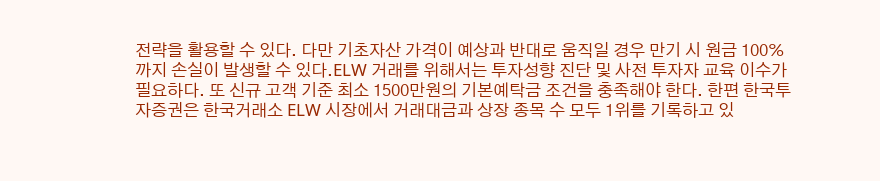전략을 활용할 수 있다. 다만 기초자산 가격이 예상과 반대로 움직일 경우 만기 시 원금 100%까지 손실이 발생할 수 있다.ELW 거래를 위해서는 투자성향 진단 및 사전 투자자 교육 이수가 필요하다. 또 신규 고객 기준 최소 1500만원의 기본예탁금 조건을 충족해야 한다. 한편 한국투자증권은 한국거래소 ELW 시장에서 거래대금과 상장 종목 수 모두 1위를 기록하고 있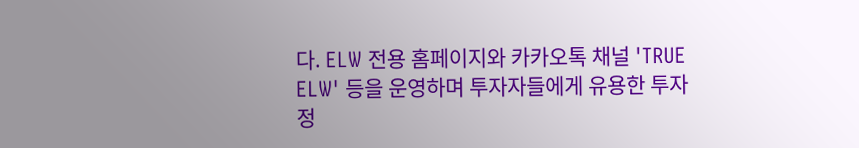다. ELW 전용 홈페이지와 카카오톡 채널 'TRUE ELW' 등을 운영하며 투자자들에게 유용한 투자 정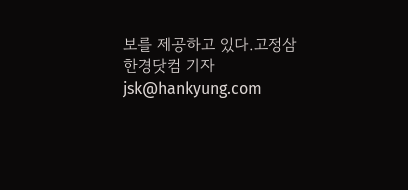보를 제공하고 있다.고정삼 한경닷컴 기자 jsk@hankyung.com